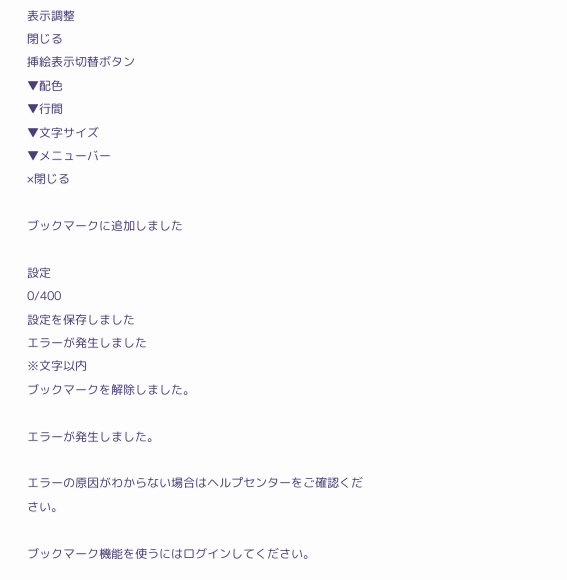表示調整
閉じる
挿絵表示切替ボタン
▼配色
▼行間
▼文字サイズ
▼メニューバー
×閉じる

ブックマークに追加しました

設定
0/400
設定を保存しました
エラーが発生しました
※文字以内
ブックマークを解除しました。

エラーが発生しました。

エラーの原因がわからない場合はヘルプセンターをご確認ください。

ブックマーク機能を使うにはログインしてください。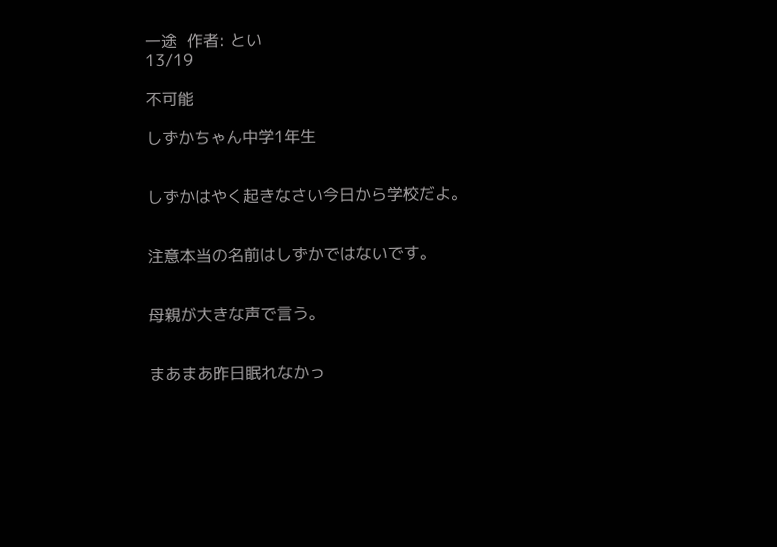一途  作者: とい
13/19

不可能

しずかちゃん中学1年生


しずかはやく起きなさい今日から学校だよ。


注意本当の名前はしずかではないです。


母親が大きな声で言う。


まあまあ昨日眠れなかっ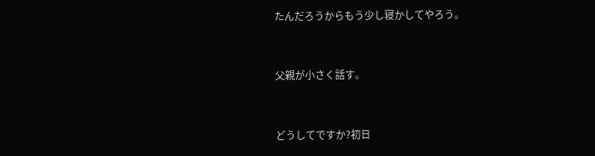たんだろうからもう少し寝かしてやろう。


父親が小さく話す。


どうしてですか?初日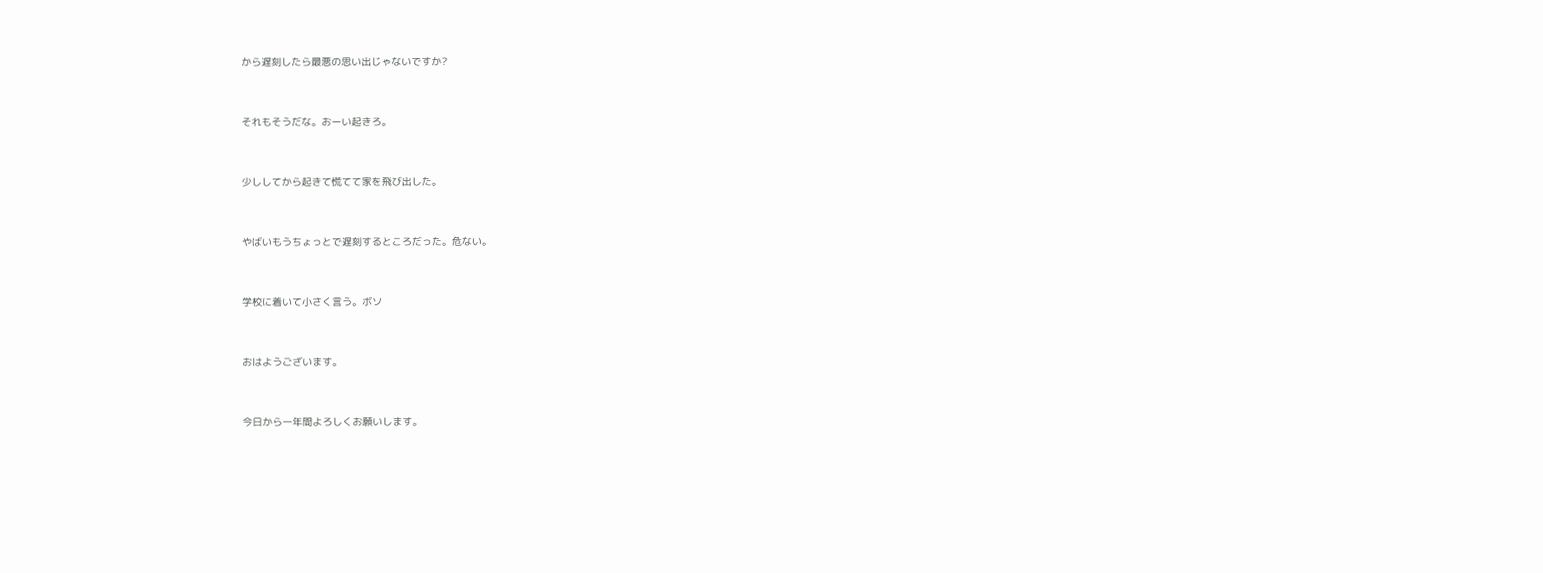から遅刻したら最悪の思い出じゃないですか?


それもそうだな。おーい起きろ。


少ししてから起きて慌てて家を飛び出した。


やばいもうちょっとで遅刻するところだった。危ない。


学校に着いて小さく言う。ボソ


おはようございます。


今日から一年間よろしくお願いします。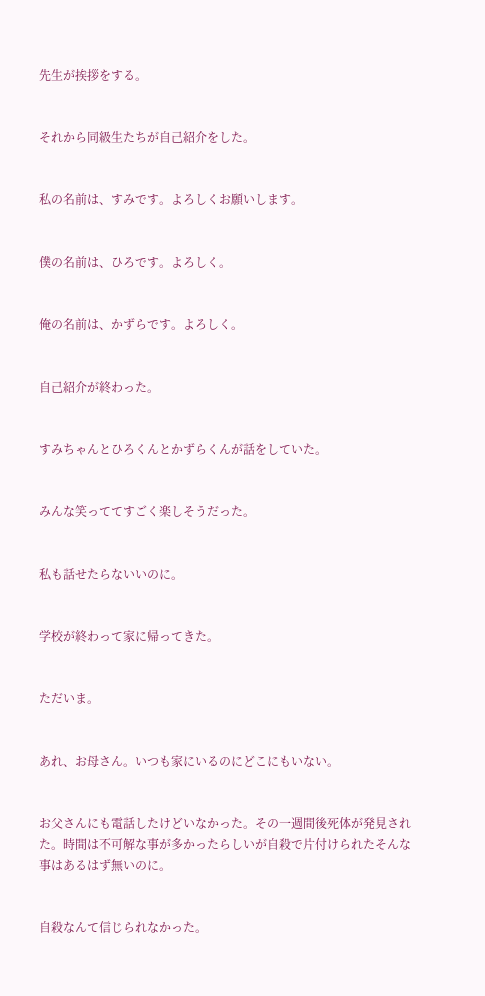先生が挨拶をする。


それから同級生たちが自己紹介をした。


私の名前は、すみです。よろしくお願いします。


僕の名前は、ひろです。よろしく。


俺の名前は、かずらです。よろしく。


自己紹介が終わった。


すみちゃんとひろくんとかずらくんが話をしていた。


みんな笑っててすごく楽しそうだった。


私も話せたらないいのに。


学校が終わって家に帰ってきた。


ただいま。


あれ、お母さん。いつも家にいるのにどこにもいない。


お父さんにも電話したけどいなかった。その一週間後死体が発見された。時間は不可解な事が多かったらしいが自殺で片付けられたそんな事はあるはず無いのに。


自殺なんて信じられなかった。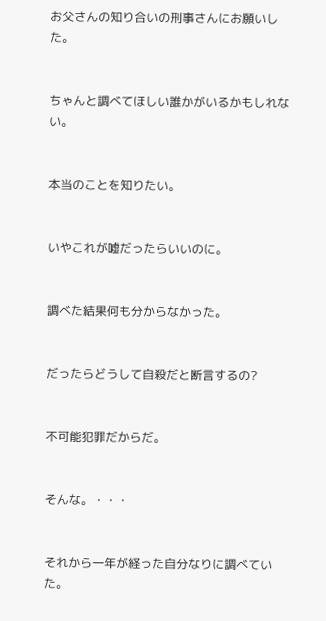お父さんの知り合いの刑事さんにお願いした。


ちゃんと調べてほしい誰かがいるかもしれない。


本当のことを知りたい。


いやこれが嘘だったらいいのに。


調べた結果何も分からなかった。


だったらどうして自殺だと断言するの?


不可能犯罪だからだ。


そんな。・・・


それから一年が経った自分なりに調べていた。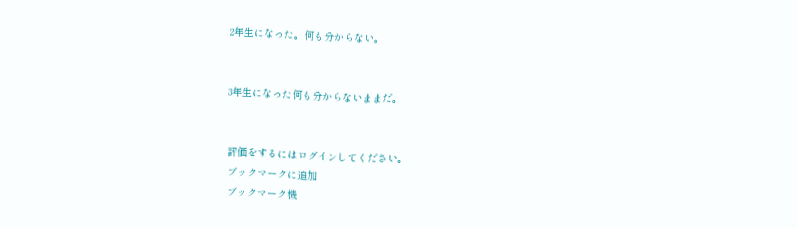2年生になった。何も分からない。


3年生になった何も分からないままだ。


評価をするにはログインしてください。
ブックマークに追加
ブックマーク機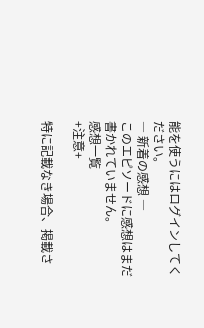能を使うにはログインしてください。
― 新着の感想 ―
このエピソードに感想はまだ書かれていません。
感想一覧
+注意+

特に記載なき場合、掲載さ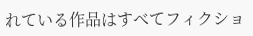れている作品はすべてフィクショ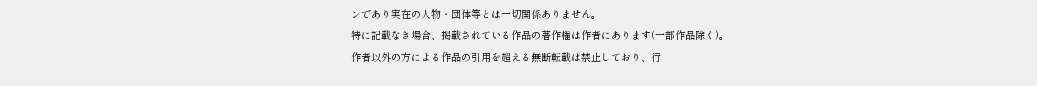ンであり実在の人物・団体等とは一切関係ありません。
特に記載なき場合、掲載されている作品の著作権は作者にあります(一部作品除く)。
作者以外の方による作品の引用を超える無断転載は禁止しており、行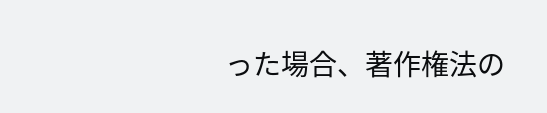った場合、著作権法の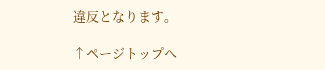違反となります。

↑ページトップへ